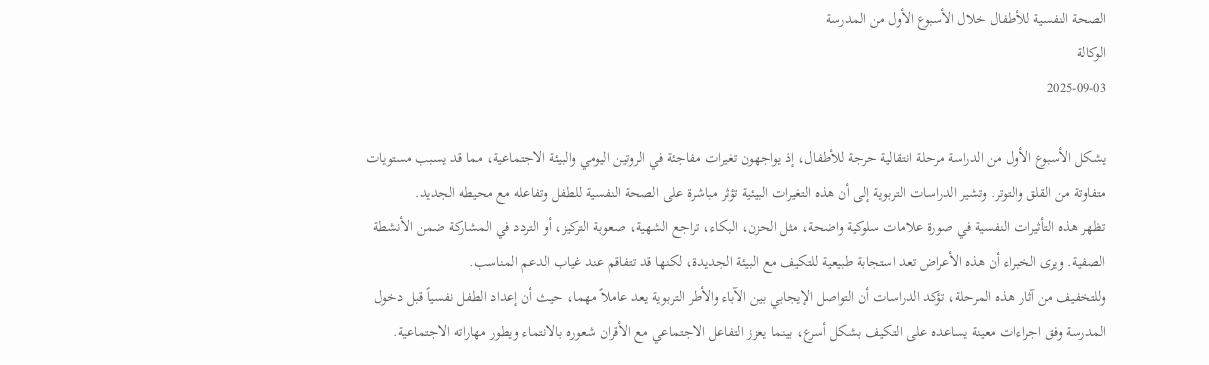الصحة النفسية للأطفال خلال الأسبوع الأول من المدرسة
الوكالة
2025-09-03

يشكل الأسبوع الأول من الدراسة مرحلة انتقالية حرجة للأطفال، إذ يواجهون تغيرات مفاجئة في الروتين اليومي والبيئة الاجتماعية، مما قد يسبب مستويات متفاوتة من القلق والتوتر. وتشير الدراسات التربوية إلى أن هذه التغيرات البيئية تؤثر مباشرة على الصحة النفسية للطفل وتفاعله مع محيطه الجديد.
تظهر هذه التأثيرات النفسية في صورة علامات سلوكية واضحة، مثل الحزن، البكاء، تراجع الشهية، صعوبة التركيز، أو التردد في المشاركة ضمن الأنشطة الصفية. ويرى الخبراء أن هذه الأعراض تعد استجابة طبيعية للتكيف مع البيئة الجديدة، لكنها قد تتفاقم عند غياب الدعم المناسب.
وللتخفيف من آثار هذه المرحلة، تؤكد الدراسات أن التواصل الإيجابي بين الآباء والأطر التربوية يعد عاملاً مهما، حيث أن إعداد الطفل نفسياً قبل دخول المدرسة وفق اجراءات معينة يساعده على التكيف بشكل أسرع، بينما يعزز التفاعل الاجتماعي مع الأقران شعوره بالانتماء ويطور مهاراته الاجتماعية.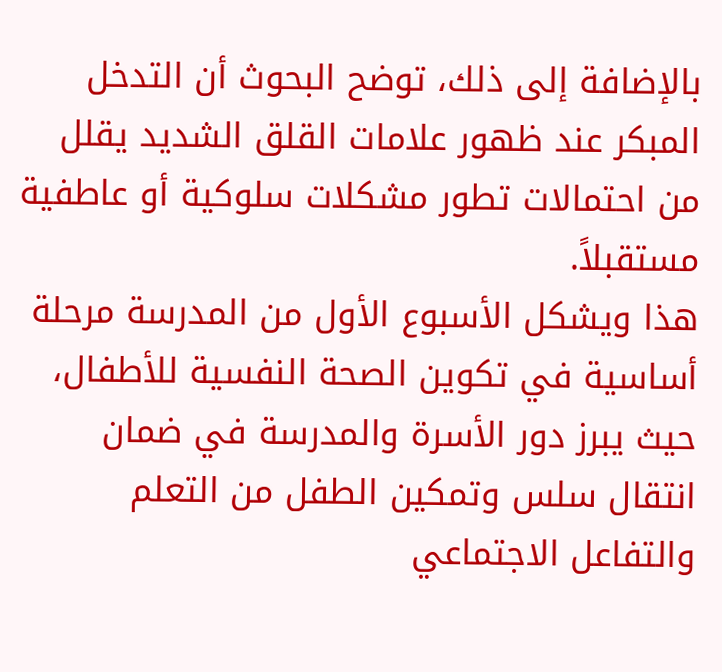بالإضافة إلى ذلك، توضح البحوث أن التدخل المبكر عند ظهور علامات القلق الشديد يقلل من احتمالات تطور مشكلات سلوكية أو عاطفية مستقبلاً.
هذا ويشكل الأسبوع الأول من المدرسة مرحلة أساسية في تكوين الصحة النفسية للأطفال، حيث يبرز دور الأسرة والمدرسة في ضمان انتقال سلس وتمكين الطفل من التعلم والتفاعل الاجتماعي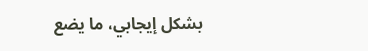بشكل إيجابي، ما يضع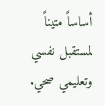أساساً متيناً لمستقبل نفسي وتعليمي صحي.